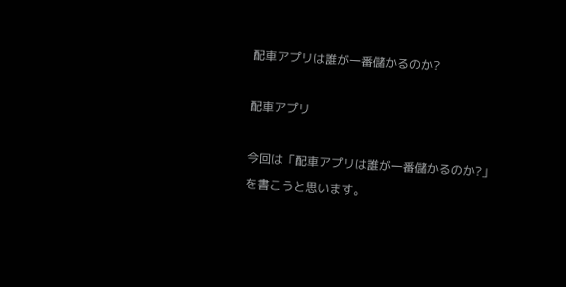配車アプリは誰が一番儲かるのか?

配車アプリ

今回は「配車アプリは誰が一番儲かるのか?」を書こうと思います。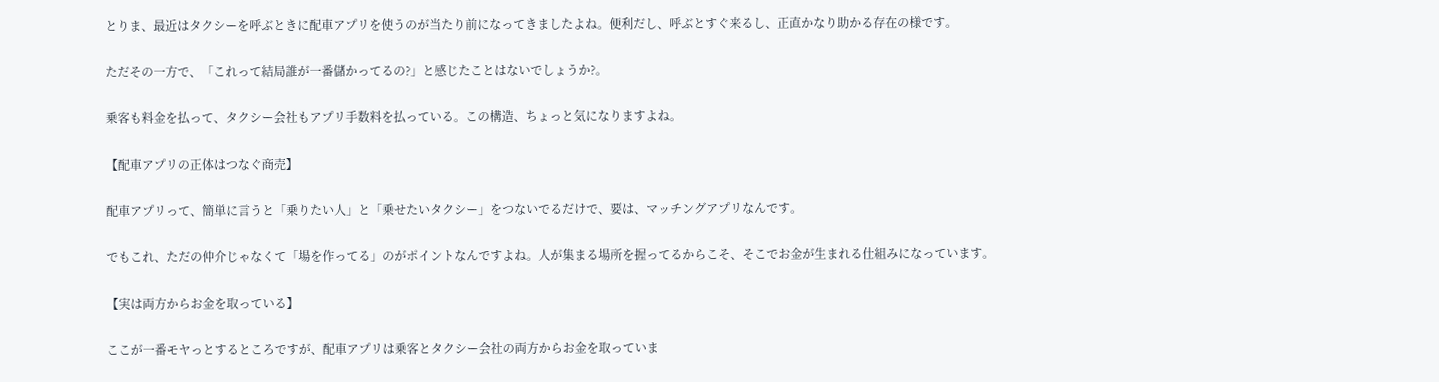とりま、最近はタクシーを呼ぶときに配車アプリを使うのが当たり前になってきましたよね。便利だし、呼ぶとすぐ来るし、正直かなり助かる存在の様です。

ただその一方で、「これって結局誰が一番儲かってるの?」と感じたことはないでしょうか?。

乗客も料金を払って、タクシー会社もアプリ手数料を払っている。この構造、ちょっと気になりますよね。

【配車アプリの正体はつなぐ商売】

配車アプリって、簡単に言うと「乗りたい人」と「乗せたいタクシー」をつないでるだけで、要は、マッチングアプリなんです。

でもこれ、ただの仲介じゃなくて「場を作ってる」のがポイントなんですよね。人が集まる場所を握ってるからこそ、そこでお金が生まれる仕組みになっています。

【実は両方からお金を取っている】

ここが一番モヤっとするところですが、配車アプリは乗客とタクシー会社の両方からお金を取っていま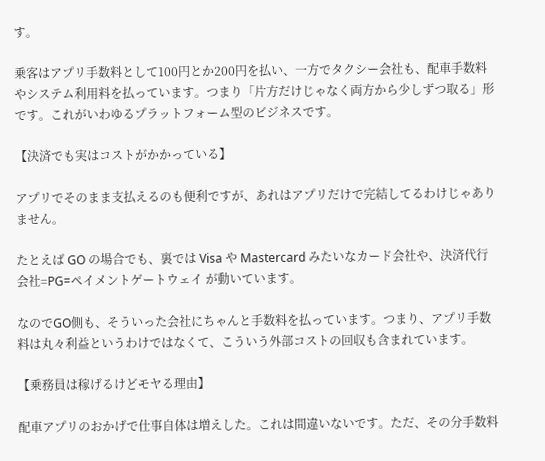す。

乗客はアプリ手数料として100円とか200円を払い、一方でタクシー会社も、配車手数料やシステム利用料を払っています。つまり「片方だけじゃなく両方から少しずつ取る」形です。これがいわゆるプラットフォーム型のビジネスです。

【決済でも実はコストがかかっている】

アプリでそのまま支払えるのも便利ですが、あれはアプリだけで完結してるわけじゃありません。

たとえば GO の場合でも、裏では Visa や Mastercard みたいなカード会社や、決済代行会社=PG=ペイメントゲートウェイ が動いています。

なのでGO側も、そういった会社にちゃんと手数料を払っています。つまり、アプリ手数料は丸々利益というわけではなくて、こういう外部コストの回収も含まれています。

【乗務員は稼げるけどモヤる理由】

配車アプリのおかげで仕事自体は増えした。これは間違いないです。ただ、その分手数料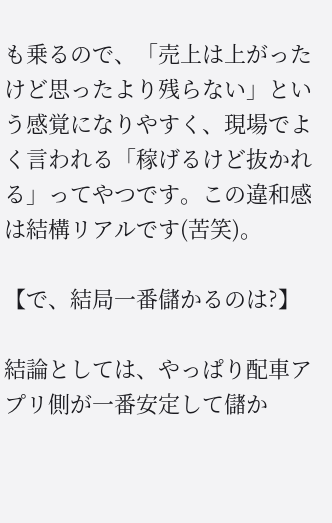も乗るので、「売上は上がったけど思ったより残らない」という感覚になりやすく、現場でよく言われる「稼げるけど抜かれる」ってやつです。この違和感は結構リアルです(苦笑)。

【で、結局一番儲かるのは?】

結論としては、やっぱり配車アプリ側が一番安定して儲か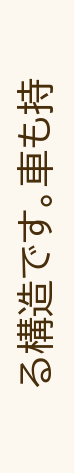る構造です。車も持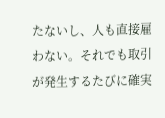たないし、人も直接雇わない。それでも取引が発生するたびに確実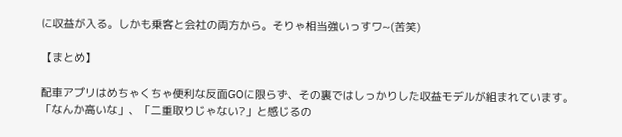に収益が入る。しかも乗客と会社の両方から。そりゃ相当強いっすワ~(苦笑)

【まとめ】

配車アプリはめちゃくちゃ便利な反面GOに限らず、その裏ではしっかりした収益モデルが組まれています。「なんか高いな」、「二重取りじゃない?」と感じるの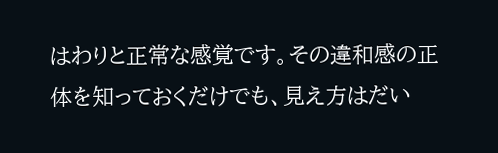はわりと正常な感覚です。その違和感の正体を知っておくだけでも、見え方はだい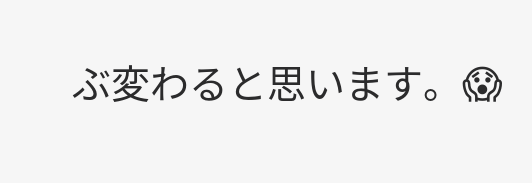ぶ変わると思います。😱